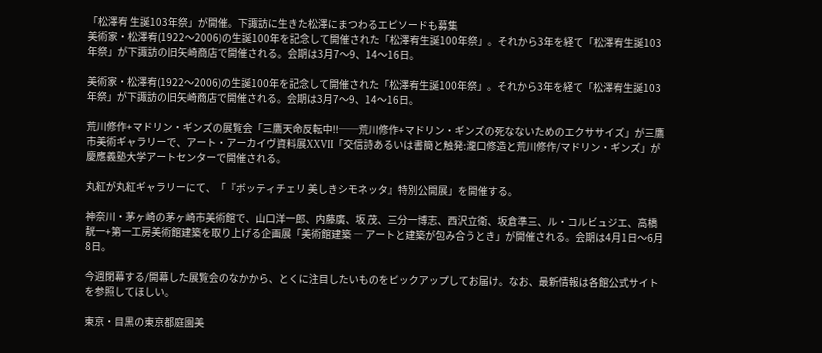「松澤宥 生誕103年祭」が開催。下諏訪に生きた松澤にまつわるエピソードも募集
美術家・松澤宥(1922〜2006)の生誕100年を記念して開催された「松澤宥生誕100年祭」。それから3年を経て「松澤宥生誕103年祭」が下諏訪の旧矢崎商店で開催される。会期は3月7〜9、14〜16日。

美術家・松澤宥(1922〜2006)の生誕100年を記念して開催された「松澤宥生誕100年祭」。それから3年を経て「松澤宥生誕103年祭」が下諏訪の旧矢崎商店で開催される。会期は3月7〜9、14〜16日。

荒川修作+マドリン・ギンズの展覧会「三鷹天命反転中!!──荒川修作+マドリン・ギンズの死なないためのエクササイズ」が三鷹市美術ギャラリーで、アート・アーカイヴ資料展XXVII「交信詩あるいは書簡と触発:瀧⼝修造と荒川修作/マドリン・ギンズ」が慶應義塾⼤学アートセンターで開催される。

丸紅が丸紅ギャラリーにて、「『ボッティチェリ 美しきシモネッタ』特別公開展」を開催する。

神奈川・茅ヶ崎の茅ヶ崎市美術館で、山口洋一郎、内藤廣、坂 茂、三分一博志、西沢立衛、坂倉準三、ル・コルビュジエ、高橋靗一+第一工房美術館建築を取り上げる企画展「美術館建築 ― アートと建築が包み合うとき」が開催される。会期は4月1日〜6月8日。

今週閉幕する/開幕した展覧会のなかから、とくに注目したいものをピックアップしてお届け。なお、最新情報は各館公式サイトを参照してほしい。

東京・目黒の東京都庭園美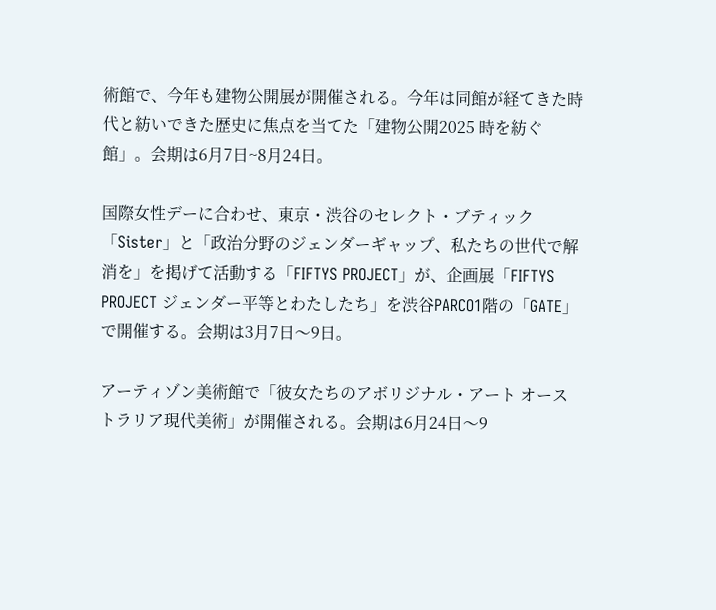術館で、今年も建物公開展が開催される。今年は同館が経てきた時代と紡いできた歴史に焦点を当てた「建物公開2025 時を紡ぐ館」。会期は6月7日~8月24日。

国際⼥性デーに合わせ、東京・渋谷のセレクト・ブティック「Sister」と「政治分野のジェンダーギャップ、私たちの世代で解消を」を掲げて活動する「FIFTYS PROJECT」が、企画展「FIFTYS PROJECT ジェンダー平等とわたしたち」を渋⾕PARCO1階の「GATE」で開催する。会期は3⽉7⽇〜9⽇。

アーティゾン美術館で「彼女たちのアボリジナル・アート オーストラリア現代美術」が開催される。会期は6月24日〜9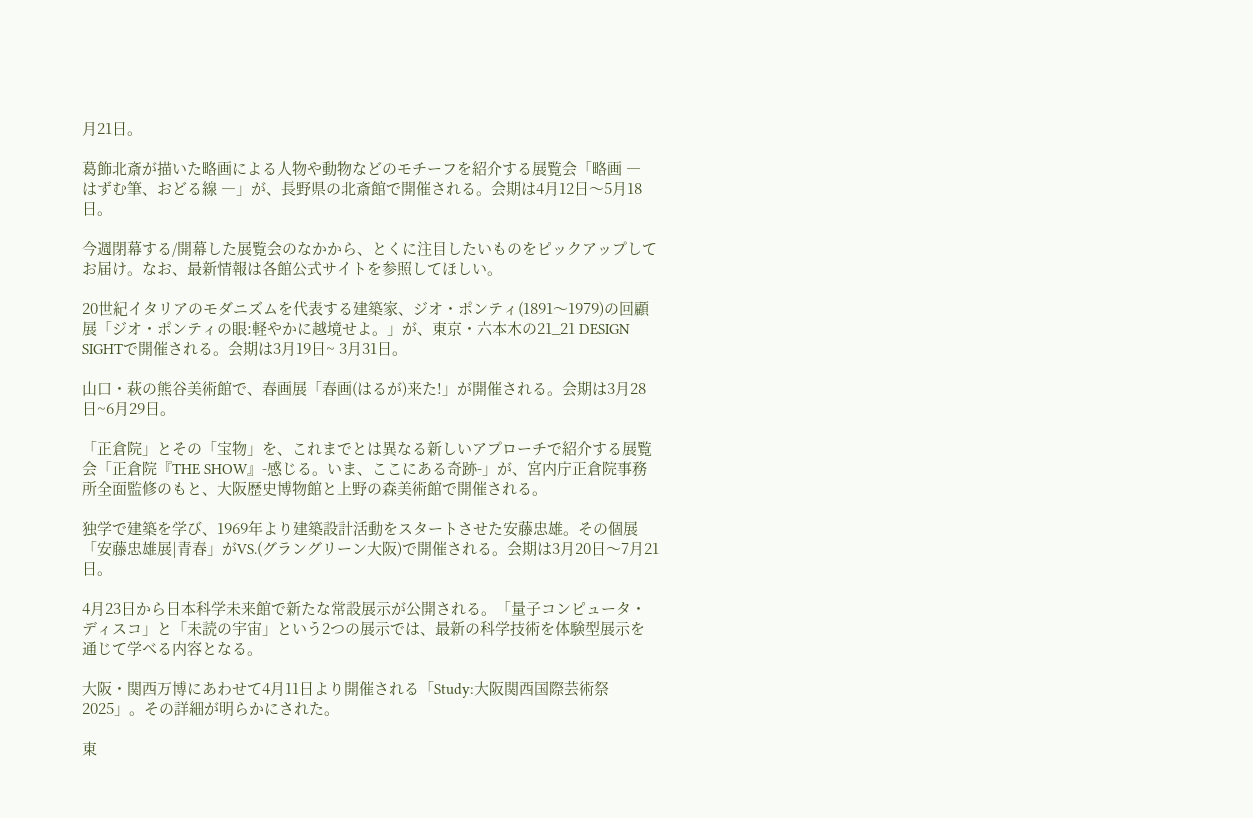月21日。

葛飾北斎が描いた略画による人物や動物などのモチーフを紹介する展覧会「略画 ― はずむ筆、おどる線 ―」が、⻑野県の北斎館で開催される。会期は4月12日〜5月18日。

今週閉幕する/開幕した展覧会のなかから、とくに注目したいものをピックアップしてお届け。なお、最新情報は各館公式サイトを参照してほしい。

20世紀イタリアのモダニズムを代表する建築家、ジオ・ポンティ(1891〜1979)の回顧展「ジオ・ポンティの眼:軽やかに越境せよ。」が、東京・六本木の21_21 DESIGN SIGHTで開催される。会期は3月19日~ 3月31日。

山口・萩の熊谷美術館で、春画展「春画(はるが)来た!」が開催される。会期は3月28日~6月29日。

「正倉院」とその「宝物」を、これまでとは異なる新しいアプローチで紹介する展覧会「正倉院『THE SHOW』-感じる。いま、ここにある奇跡-」が、宮内庁正倉院事務所全面監修のもと、大阪歴史博物館と上野の森美術館で開催される。

独学で建築を学び、1969年より建築設計活動をスタートさせた安藤忠雄。その個展「安藤忠雄展|青春」がVS.(グラングリーン大阪)で開催される。会期は3月20日〜7月21日。

4月23日から日本科学未来館で新たな常設展示が公開される。「量子コンピュータ・ディスコ」と「未読の宇宙」という2つの展示では、最新の科学技術を体験型展示を通じて学べる内容となる。

大阪・関西万博にあわせて4月11日より開催される「Study:大阪関西国際芸術祭2025」。その詳細が明らかにされた。

東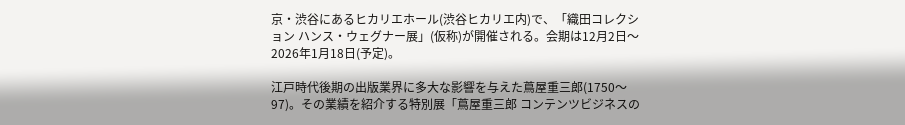京・渋谷にあるヒカリエホール(渋谷ヒカリエ内)で、「織田コレクション ハンス・ウェグナー展」(仮称)が開催される。会期は12月2日〜2026年1月18日(予定)。

江戸時代後期の出版業界に多大な影響を与えた蔦屋重三郎(1750〜97)。その業績を紹介する特別展「蔦屋重三郎 コンテンツビジネスの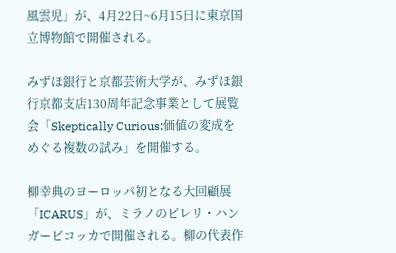風雲児」が、4月22日~6月15日に東京国立博物館で開催される。

みずほ銀行と京都芸術大学が、みずほ銀行京都支店130周年記念事業として展覧会「Skeptically Curious:価値の変成をめぐる複数の試み」を開催する。

柳幸典のヨーロッパ初となる大回顧展「ICARUS」が、ミラノのピレリ・ハンガービコッカで開催される。柳の代表作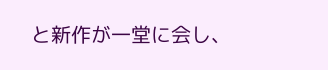と新作が一堂に会し、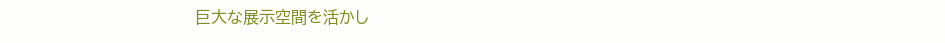巨大な展示空間を活かし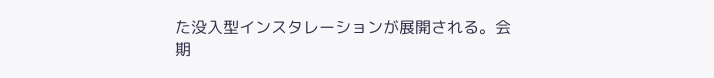た没入型インスタレーションが展開される。会期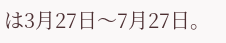は3月27日〜7月27日。